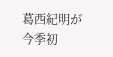葛西紀明が今季初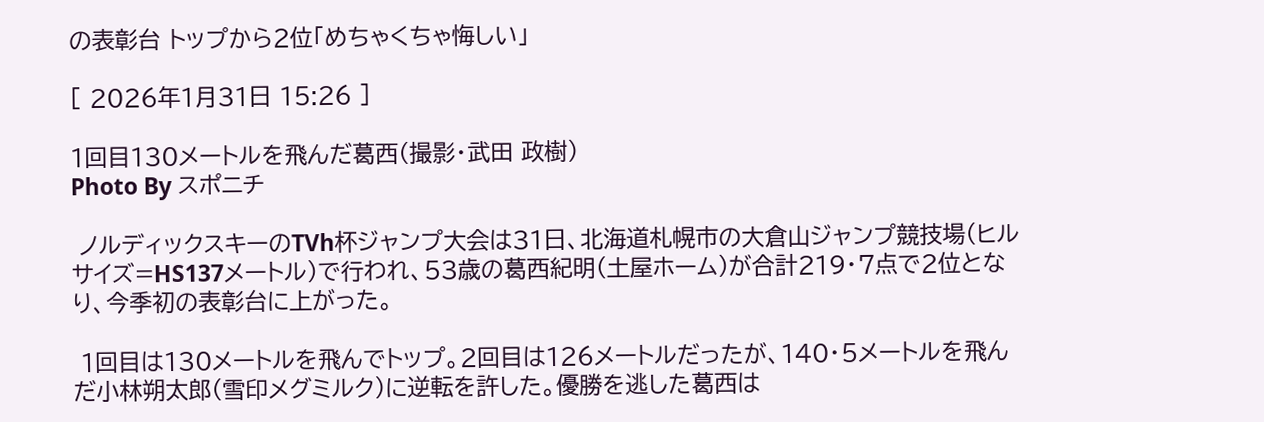の表彰台 トップから2位「めちゃくちゃ悔しい」

[ 2026年1月31日 15:26 ]

1回目130メートルを飛んだ葛西(撮影・武田 政樹)
Photo By スポニチ

 ノルディックスキーのTVh杯ジャンプ大会は31日、北海道札幌市の大倉山ジャンプ競技場(ヒルサイズ=HS137メートル)で行われ、53歳の葛西紀明(土屋ホーム)が合計219・7点で2位となり、今季初の表彰台に上がった。

 1回目は130メートルを飛んでトップ。2回目は126メートルだったが、140・5メートルを飛んだ小林朔太郎(雪印メグミルク)に逆転を許した。優勝を逃した葛西は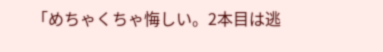「めちゃくちゃ悔しい。2本目は逃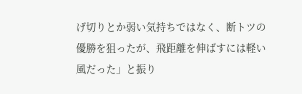げ切りとか弱い気持ちではなく、断トツの優勝を狙ったが、飛距離を伸ばすには軽い風だった」と振り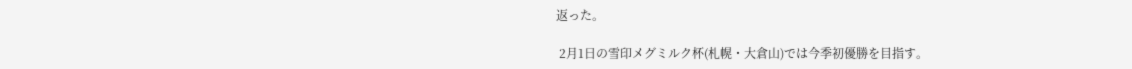返った。

 2月1日の雪印メグミルク杯(札幌・大倉山)では今季初優勝を目指す。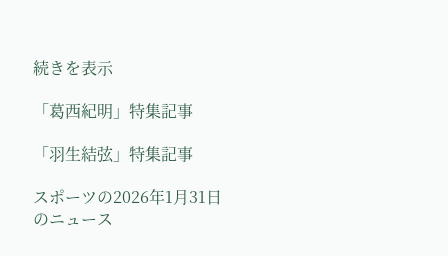続きを表示

「葛西紀明」特集記事

「羽生結弦」特集記事

スポーツの2026年1月31日のニュース